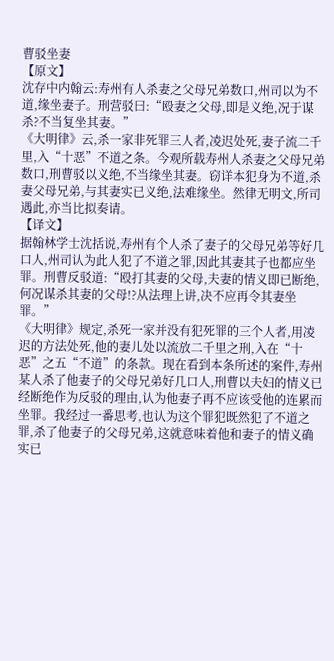曹驳坐妻
【原文】
沈存中内翰云:寿州有人杀妻之父母兄弟数口,州司以为不道,缘坐妻子。刑营驳曰:“殴妻之父母,即是义绝,况于谋杀?不当复坐其妻。”
《大明律》云,杀一家非死罪三人者,凌迟处死,妻子流二千里,入“十恶”不道之条。今观所载寿州人杀妻之父母兄弟数口,刑曹驳以义绝,不当缘坐其妻。窃详本犯身为不道,杀妻父母兄弟,与其妻实已义绝,法难缘坐。然律无明文,所司遇此,亦当比拟奏请。
【译文】
据翰林学士沈括说,寿州有个人杀了妻子的父母兄弟等好几口人,州司认为此人犯了不道之罪,因此其妻其子也都应坐罪。刑曹反驳道:“殴打其妻的父母,夫妻的情义即已断绝,何况谋杀其妻的父母!?从法理上讲,决不应再令其妻坐罪。”
《大明律》规定,杀死一家并没有犯死罪的三个人者,用凌迟的方法处死,他的妻儿处以流放二千里之刑,入在“十恶”之五“不道”的条款。现在看到本条所述的案件,寿州某人杀了他妻子的父母兄弟好几口人,刑曹以夫妇的情义已经断绝作为反驳的理由,认为他妻子再不应该受他的连累而坐罪。我经过一番思考,也认为这个罪犯既然犯了不道之罪,杀了他妻子的父母兄弟,这就意味着他和妻子的情义确实已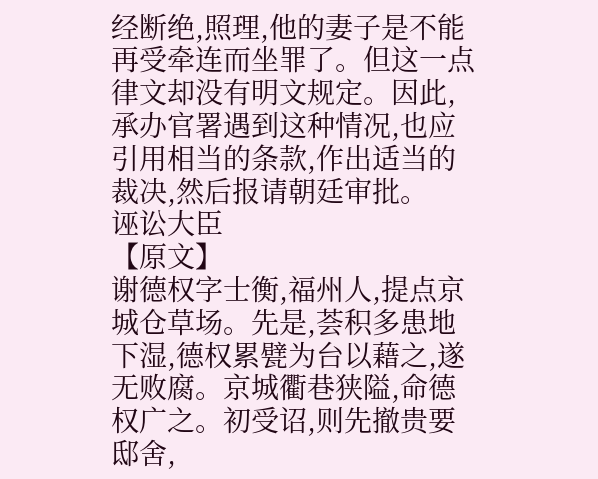经断绝,照理,他的妻子是不能再受牵连而坐罪了。但这一点律文却没有明文规定。因此,承办官署遇到这种情况,也应引用相当的条款,作出适当的裁决,然后报请朝廷审批。
诬讼大臣
【原文】
谢德权字士衡,福州人,提点京城仓草场。先是,荟积多患地下湿,德权累甓为台以藉之,遂无败腐。京城衢巷狭隘,命德权广之。初受诏,则先撤贵要邸舍,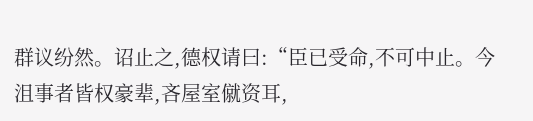群议纷然。诏止之,德权请曰:“臣已受命,不可中止。今沮事者皆权豪辈,吝屋室僦资耳,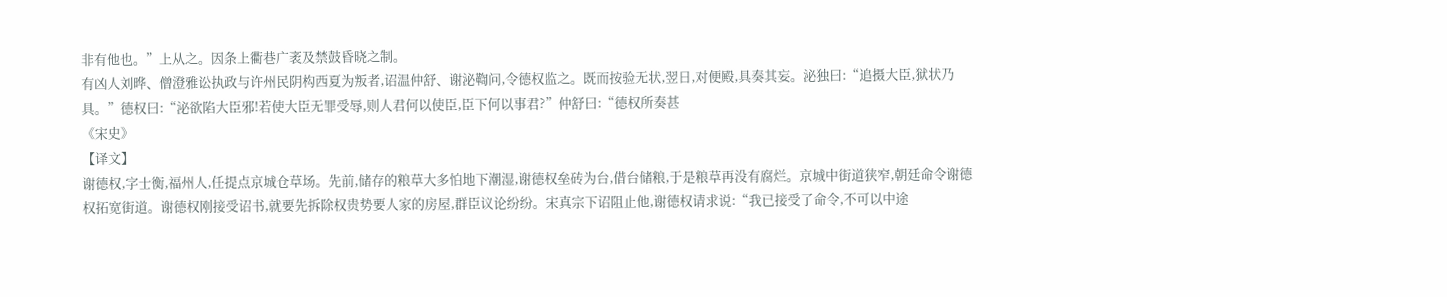非有他也。”上从之。因条上衢巷广袤及禁鼓昏晓之制。
有凶人刘晔、僧澄雅讼执政与许州民阴构西夏为叛者,诏温仲舒、谢泌鞫问,令德权监之。既而按验无状,翌日,对便殿,具奏其妄。泌独曰:“追摄大臣,狱状乃具。”德权曰:“泌欲陷大臣邪!若使大臣无罪受辱,则人君何以使臣,臣下何以事君?”仲舒曰:“德权所奏甚
《宋史》
【译文】
谢德权,字士衡,福州人,任提点京城仓草场。先前,储存的粮草大多怕地下潮湿,谢德权垒砖为台,借台储粮,于是粮草再没有腐烂。京城中街道狭窄,朝廷命令谢德权拓宽街道。谢德权刚接受诏书,就要先拆除权贵势要人家的房屋,群臣议论纷纷。宋真宗下诏阻止他,谢德权请求说:“我已接受了命令,不可以中途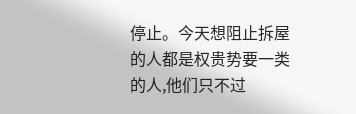停止。今天想阻止拆屋的人都是权贵势要一类的人,他们只不过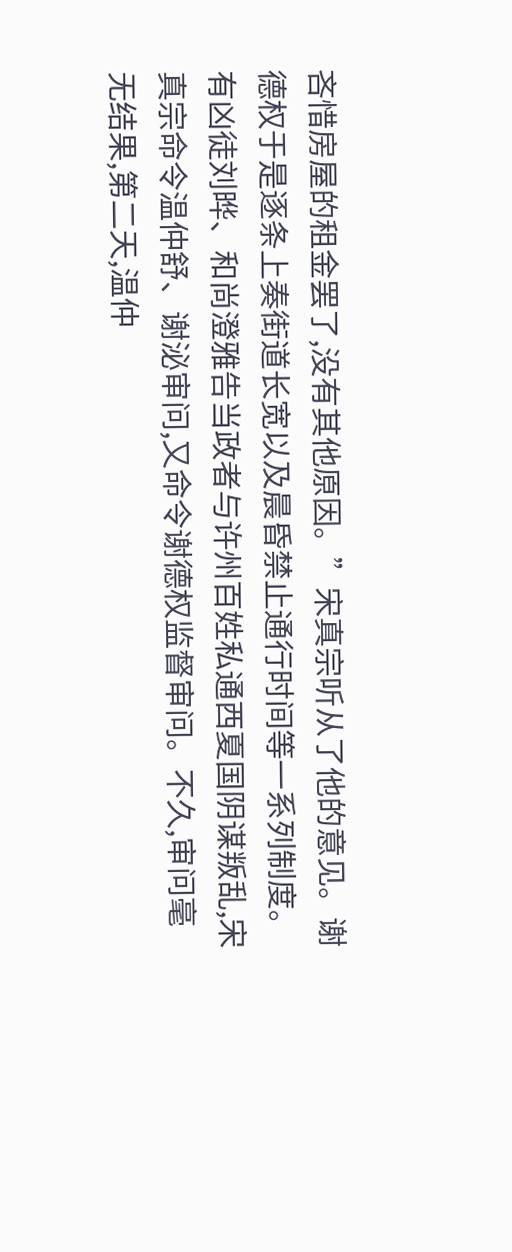吝惜房屋的租金罢了,没有其他原因。”宋真宗听从了他的意见。谢德权于是逐条上奏街道长宽以及晨昏禁止通行时间等一系列制度。
有凶徒刘晔、和尚澄雅告当政者与许州百姓私通西夏国阴谋叛乱,宋真宗命令温仲舒、谢泌审问,又命令谢德权监督审问。不久,审问毫无结果,第二天,温仲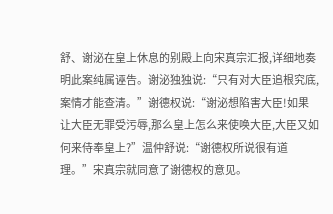舒、谢泌在皇上休息的别殿上向宋真宗汇报,详细地奏明此案纯属诬告。谢泌独独说:“只有对大臣追根究底,案情才能查清。”谢德权说:“谢泌想陷害大臣!如果让大臣无罪受污辱,那么皇上怎么来使唤大臣,大臣又如何来侍奉皇上?”温仲舒说:“谢德权所说很有道理。”宋真宗就同意了谢德权的意见。